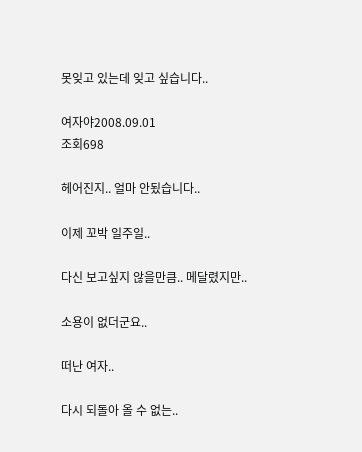못잊고 있는데 잊고 싶습니다..

여자야2008.09.01
조회698

헤어진지.. 얼마 안됬습니다..

이제 꼬박 일주일..

다신 보고싶지 않을만큼.. 메달렸지만..

소용이 없더군요..

떠난 여자..

다시 되돌아 올 수 없는..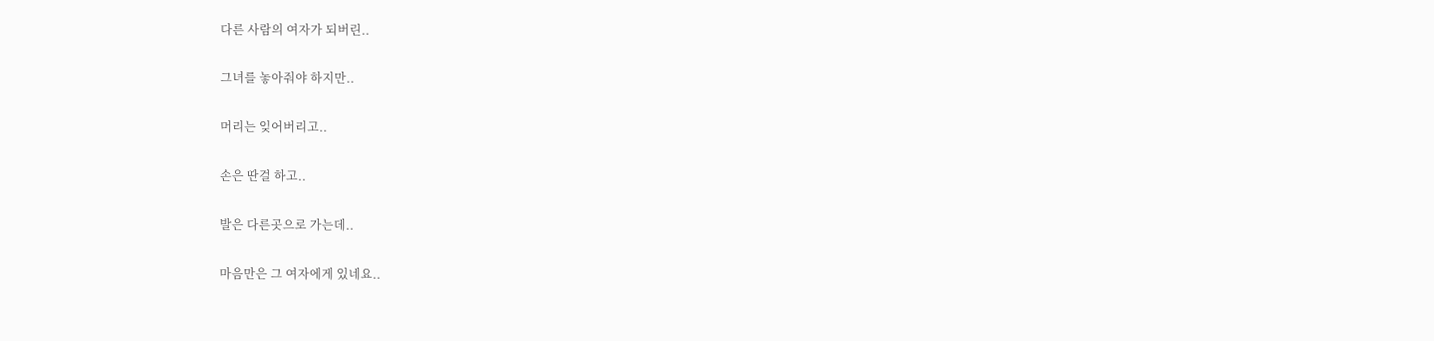다른 사람의 여자가 되버린..

그녀를 놓아줘야 하지만..

머리는 잊어버리고..

손은 딴걸 하고..

발은 다른곳으로 가는데..

마음만은 그 여자에게 있네요..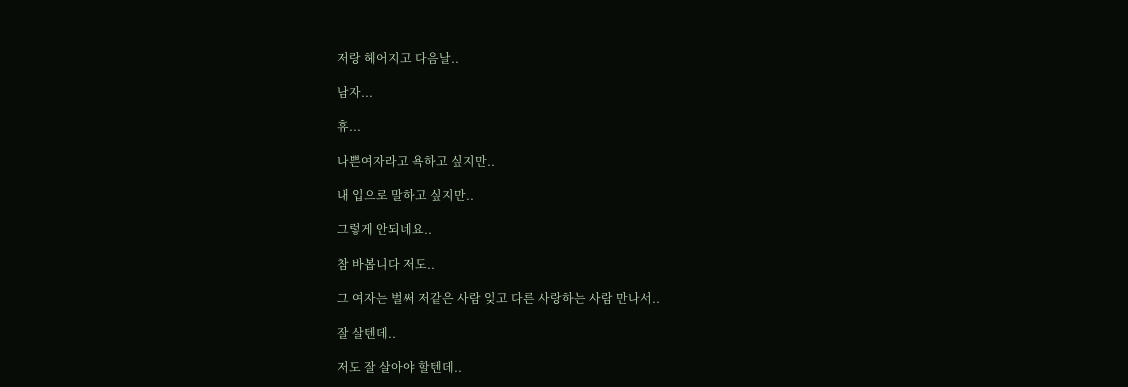저랑 헤어지고 다음날..

남자...

휴...

나쁜여자라고 욕하고 싶지만..

내 입으로 말하고 싶지만..

그렇게 안되네요..

참 바봅니다 저도..

그 여자는 벌써 저같은 사람 잊고 다른 사랑하는 사람 만나서..

잘 살텐데..

저도 잘 살아야 할텐데..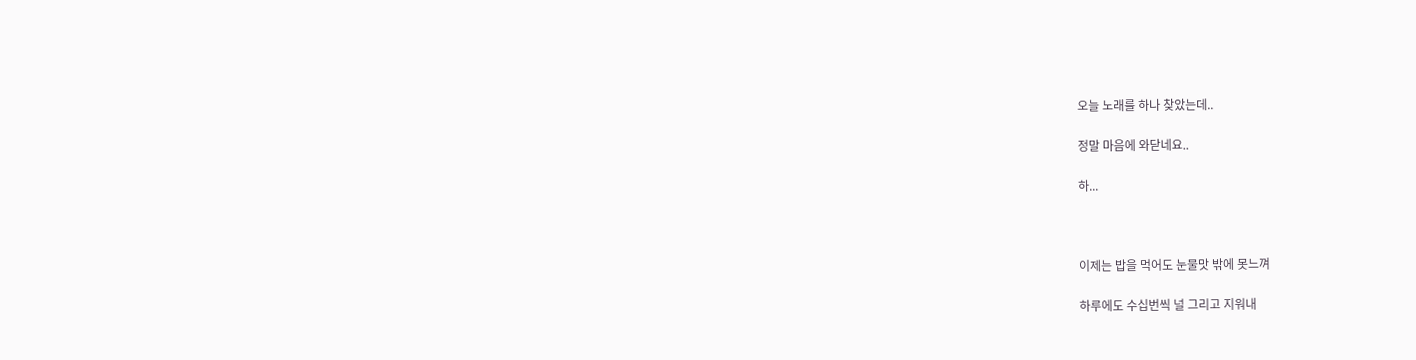오늘 노래를 하나 찾았는데..

정말 마음에 와닫네요..

하...



이제는 밥을 먹어도 눈물맛 밖에 못느껴

하루에도 수십번씩 널 그리고 지워내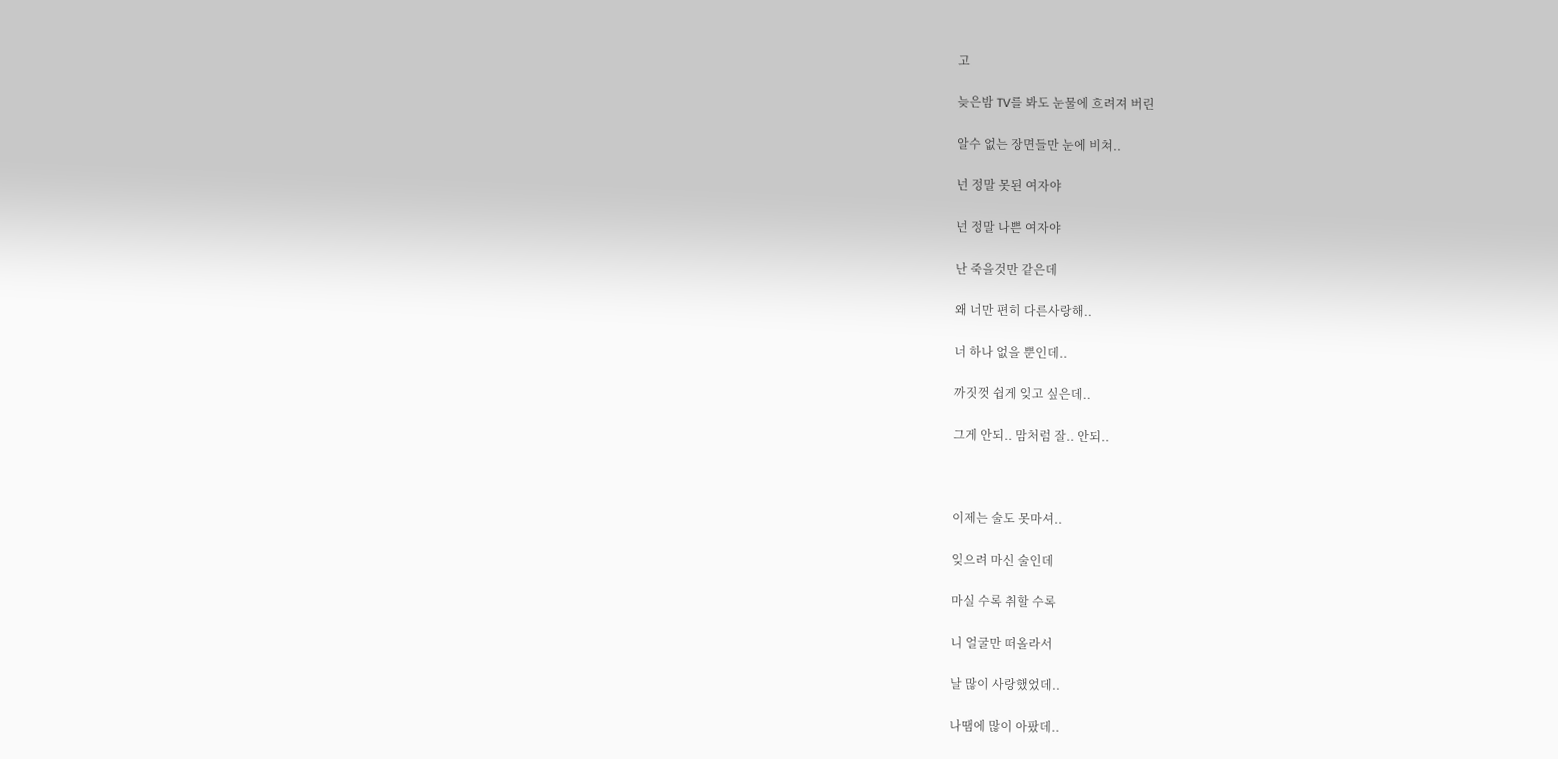고

늦은밤 TV를 봐도 눈물에 흐려져 버린

알수 없는 장면들만 눈에 비쳐..

넌 정말 못된 여자야

넌 정말 나쁜 여자야

난 죽을것만 같은데

왜 너만 편히 다른사랑해..

너 하나 없을 뿐인데..

까짓껏 쉽게 잊고 싶은데..

그게 안되.. 맘처럼 잘.. 안되..



이제는 술도 못마셔..

잊으려 마신 술인데

마실 수록 취할 수록

니 얼굴만 떠올라서

날 많이 사랑했었데..

나땜에 많이 아팠데..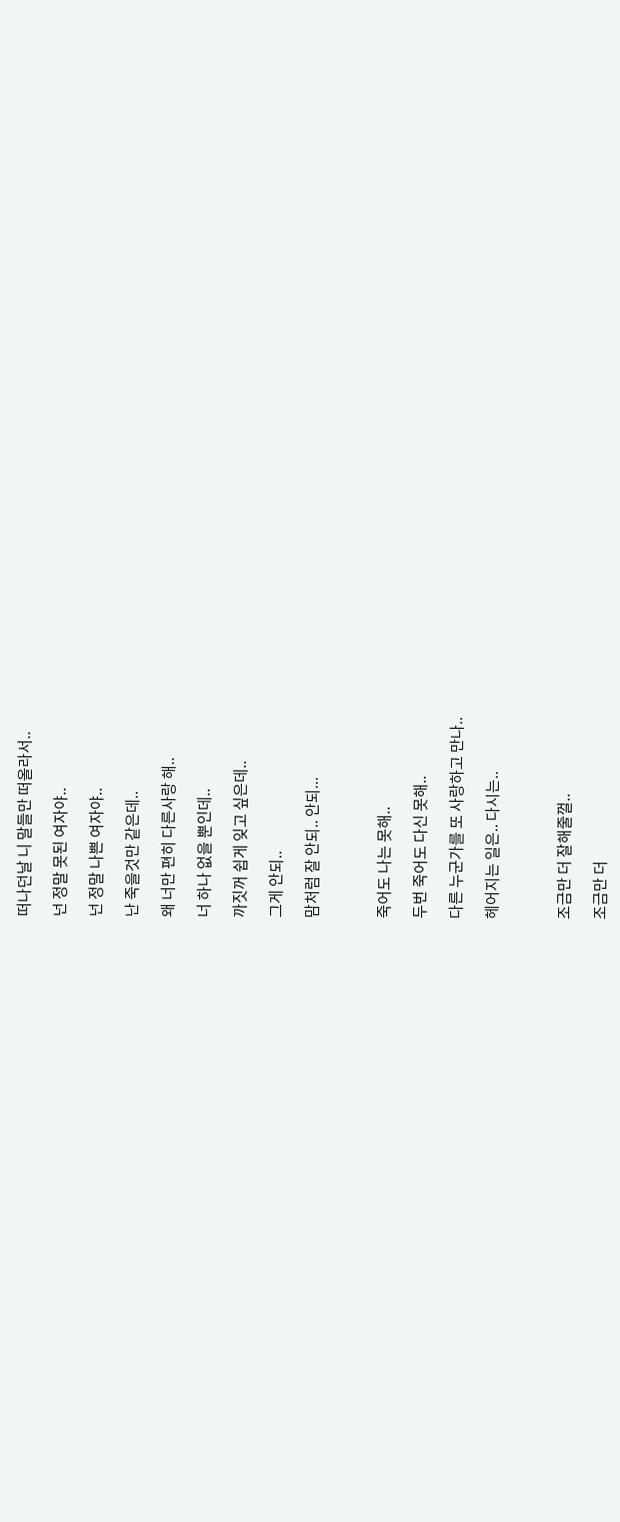떠나던날 니 말들만 떠올라서..

넌 정말 못된 여자야..

넌 정말 나쁜 여자야..

난 죽을것만 같은데..

왜 너만 편히 다른사랑 해..

너 하나 없을 뿐인데..

까짓꺼 쉽게 잊고 싶은데..

그게 안되..

맘처럼 잘 안되.. 안되...



죽어도 나는 못해..

두번 죽어도 다신 못해..

다른 누군가를 또 사랑하고 만나..

헤어지는 일은.. 다시는..



조금만 더 잘해줄껄..

조금만 더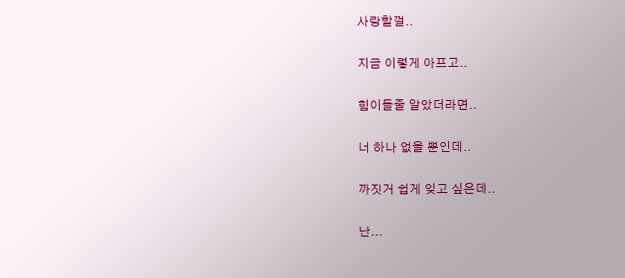사랑할껄..

지금 이렇게 아프고..

힘이들줄 알았더라면..

너 하나 없을 뿐인데..

까짓거 쉽게 잊고 싶은데..

난...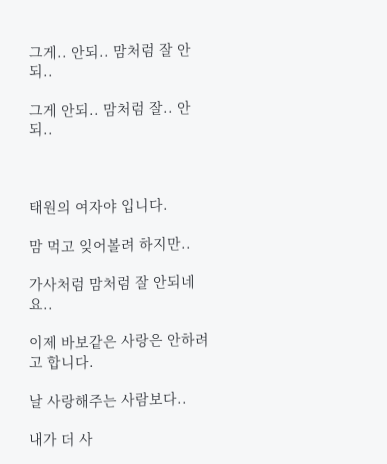그게.. 안되.. 맘처럼 잘 안되..

그게 안되.. 맘처럼 잘.. 안되..



태원의 여자야 입니다.

맘 먹고 잊어볼려 하지만..

가사처럼 맘처럼 잘 안되네요..

이제 바보같은 사랑은 안하려고 합니다.

날 사랑해주는 사람보다..

내가 더 사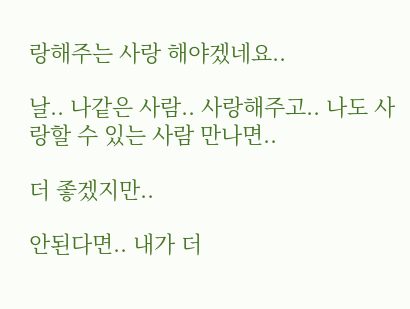랑해주는 사랑 해야겠네요..

날.. 나같은 사람.. 사랑해주고.. 나도 사랑할 수 있는 사람 만나면..

더 좋겠지만..

안된다면.. 내가 더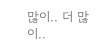많이.. 더 많이..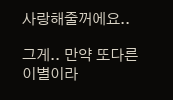사랑해줄꺼에요..

그게.. 만약 또다른 이별이라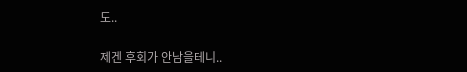도..

제겐 후회가 안남을테니..